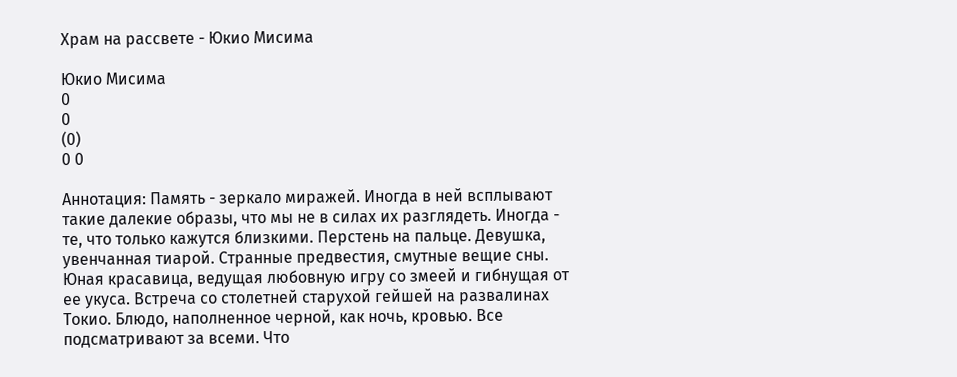Храм на рассвете - Юкио Мисима

Юкио Мисима
0
0
(0)
0 0

Аннотация: Память - зеркало миражей. Иногда в ней всплывают такие далекие образы, что мы не в силах их разглядеть. Иногда - те, что только кажутся близкими. Перстень на пальце. Девушка, увенчанная тиарой. Странные предвестия, смутные вещие сны. Юная красавица, ведущая любовную игру со змеей и гибнущая от ее укуса. Встреча со столетней старухой гейшей на развалинах Токио. Блюдо, наполненное черной, как ночь, кровью. Все подсматривают за всеми. Что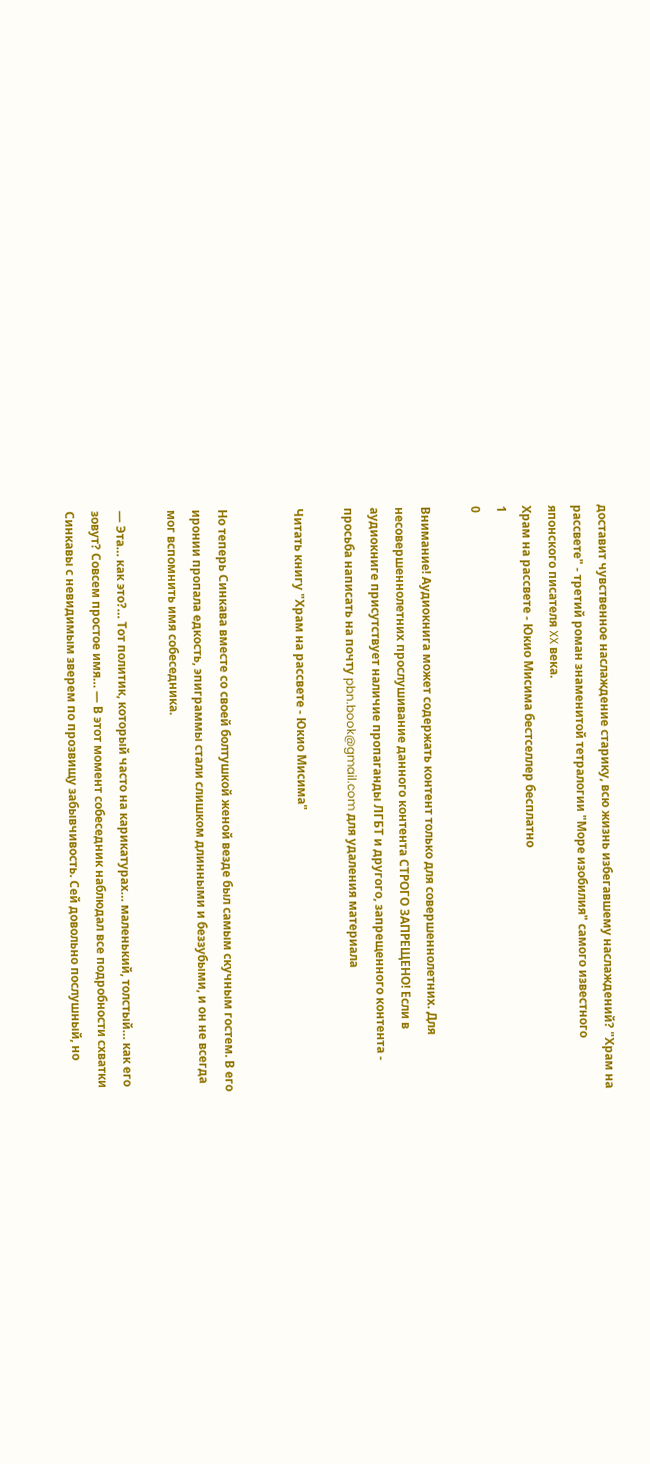доставит чувственное наслаждение старику, всю жизнь избегавшему наслаждений? "Храм на рассвете" - третий роман знаменитой тетралогии "Море изобилия" самого известного японского писателя XX века.
Храм на рассвете - Юкио Мисима бестселлер бесплатно
1
0

Внимание! Аудиокнига может содержать контент только для совершеннолетних. Для несовершеннолетних прослушивание данного контента СТРОГО ЗАПРЕЩЕНО! Если в аудиокниге присутствует наличие пропаганды ЛГБТ и другого, запрещенного контента - просьба написать на почту pbn.book@gmail.com для удаления материала

Читать книгу "Храм на рассвете - Юкио Мисима"


Но теперь Синкава вместе со своей болтушкой женой везде был самым скучным гостем. В его иронии пропала едкость, эпиграммы стали слишком длинными и беззубыми, и он не всегда мог вспомнить имя собеседника.

— Эта… как это?… Тот политик, который часто на карикатурах… маленький, толстый… как его зовут? Совсем простое имя… — В этот момент собеседник наблюдал все подробности схватки Синкавы с невидимым зверем по прозвищу забывчивость. Сей довольно послушный, но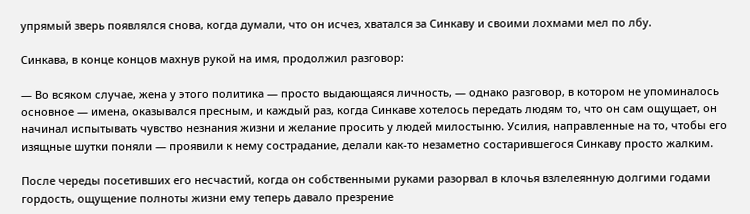упрямый зверь появлялся снова, когда думали, что он исчез, хватался за Синкаву и своими лохмами мел по лбу.

Синкава, в конце концов махнув рукой на имя, продолжил разговор:

— Во всяком случае, жена у этого политика — просто выдающаяся личность, — однако разговор, в котором не упоминалось основное — имена, оказывался пресным, и каждый раз, когда Синкаве хотелось передать людям то, что он сам ощущает, он начинал испытывать чувство незнания жизни и желание просить у людей милостыню. Усилия, направленные на то, чтобы его изящные шутки поняли — проявили к нему сострадание, делали как-то незаметно состарившегося Синкаву просто жалким.

После череды посетивших его несчастий, когда он собственными руками разорвал в клочья взлелеянную долгими годами гордость, ощущение полноты жизни ему теперь давало презрение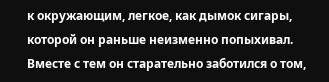к окружающим, легкое, как дымок сигары, которой он раньше неизменно попыхивал. Вместе с тем он старательно заботился о том,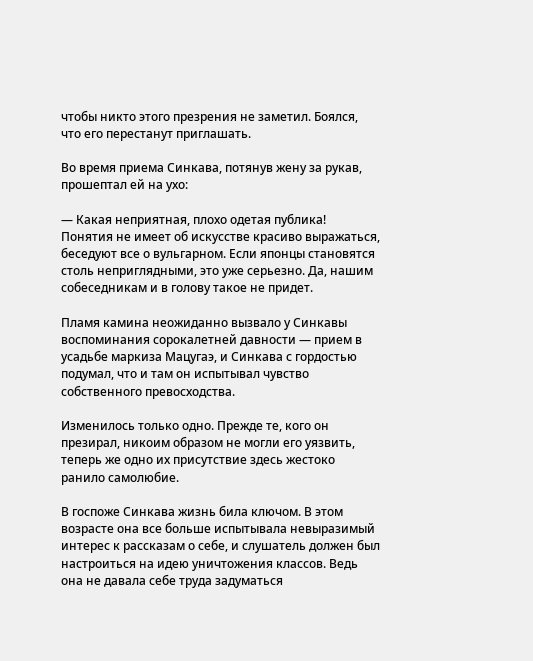чтобы никто этого презрения не заметил. Боялся, что его перестанут приглашать.

Во время приема Синкава, потянув жену за рукав, прошептал ей на ухо:

— Какая неприятная, плохо одетая публика! Понятия не имеет об искусстве красиво выражаться, беседуют все о вульгарном. Если японцы становятся столь неприглядными, это уже серьезно. Да, нашим собеседникам и в голову такое не придет.

Пламя камина неожиданно вызвало у Синкавы воспоминания сорокалетней давности — прием в усадьбе маркиза Мацугаэ, и Синкава с гордостью подумал, что и там он испытывал чувство собственного превосходства.

Изменилось только одно. Прежде те, кого он презирал, никоим образом не могли его уязвить, теперь же одно их присутствие здесь жестоко ранило самолюбие.

В госпоже Синкава жизнь била ключом. В этом возрасте она все больше испытывала невыразимый интерес к рассказам о себе, и слушатель должен был настроиться на идею уничтожения классов. Ведь она не давала себе труда задуматься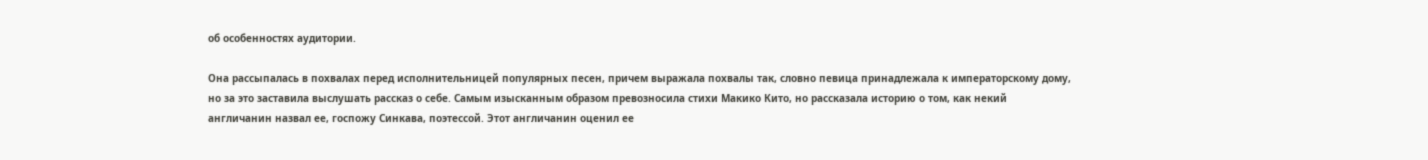об особенностях аудитории.

Она рассыпалась в похвалах перед исполнительницей популярных песен, причем выражала похвалы так, словно певица принадлежала к императорскому дому, но за это заставила выслушать рассказ о себе. Самым изысканным образом превозносила стихи Макико Кито, но рассказала историю о том, как некий англичанин назвал ее, госпожу Синкава, поэтессой. Этот англичанин оценил ее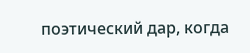поэтический дар, когда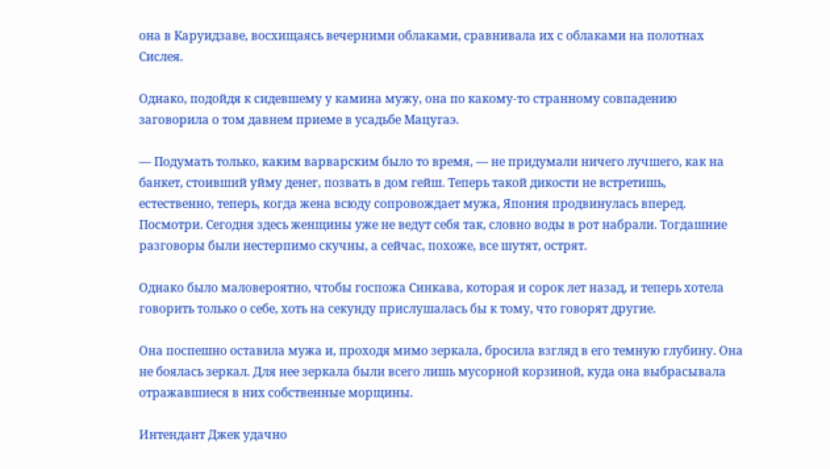она в Каруидзаве, восхищаясь вечерними облаками, сравнивала их с облаками на полотнах Сислея.

Однако, подойдя к сидевшему у камина мужу, она по какому-то странному совпадению заговорила о том давнем приеме в усадьбе Мацугаэ.

— Подумать только, каким варварским было то время, — не придумали ничего лучшего, как на банкет, стоивший уйму денег, позвать в дом гейш. Теперь такой дикости не встретишь, естественно, теперь, когда жена всюду сопровождает мужа, Япония продвинулась вперед. Посмотри. Сегодня здесь женщины уже не ведут себя так, словно воды в рот набрали. Тогдашние разговоры были нестерпимо скучны, а сейчас, похоже, все шутят, острят.

Однако было маловероятно, чтобы госпожа Синкава, которая и сорок лет назад, и теперь хотела говорить только о себе, хоть на секунду прислушалась бы к тому, что говорят другие.

Она поспешно оставила мужа и, проходя мимо зеркала, бросила взгляд в его темную глубину. Она не боялась зеркал. Для нее зеркала были всего лишь мусорной корзиной, куда она выбрасывала отражавшиеся в них собственные морщины.

Интендант Джек удачно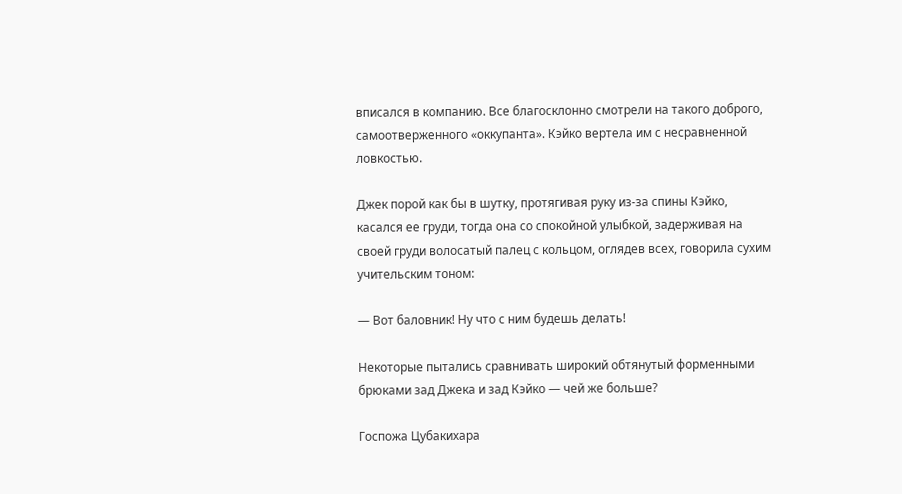вписался в компанию. Все благосклонно смотрели на такого доброго, самоотверженного «оккупанта». Кэйко вертела им с несравненной ловкостью.

Джек порой как бы в шутку, протягивая руку из-за спины Кэйко, касался ее груди, тогда она со спокойной улыбкой, задерживая на своей груди волосатый палец с кольцом, оглядев всех, говорила сухим учительским тоном:

— Вот баловник! Ну что с ним будешь делать!

Некоторые пытались сравнивать широкий обтянутый форменными брюками зад Джека и зад Кэйко — чей же больше?

Госпожа Цубакихара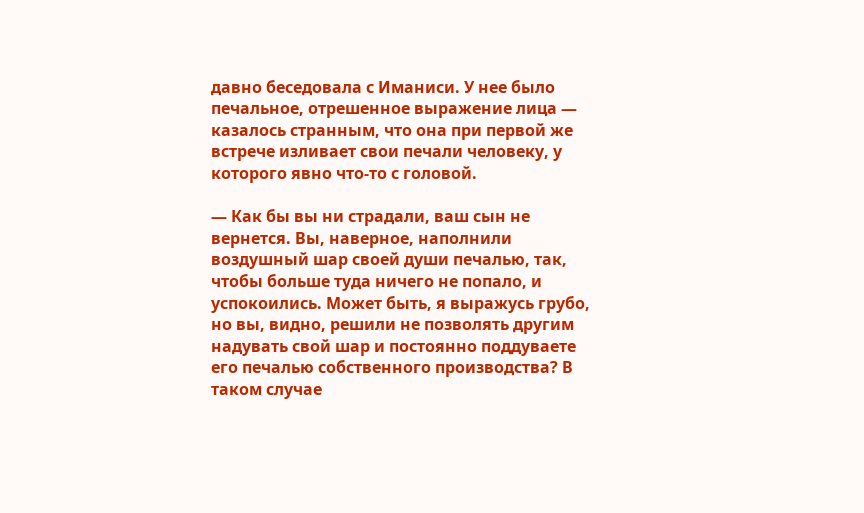давно беседовала с Иманиси. У нее было печальное, отрешенное выражение лица — казалось странным, что она при первой же встрече изливает свои печали человеку, у которого явно что-то с головой.

— Как бы вы ни страдали, ваш сын не вернется. Вы, наверное, наполнили воздушный шар своей души печалью, так, чтобы больше туда ничего не попало, и успокоились. Может быть, я выражусь грубо, но вы, видно, решили не позволять другим надувать свой шар и постоянно поддуваете его печалью собственного производства? В таком случае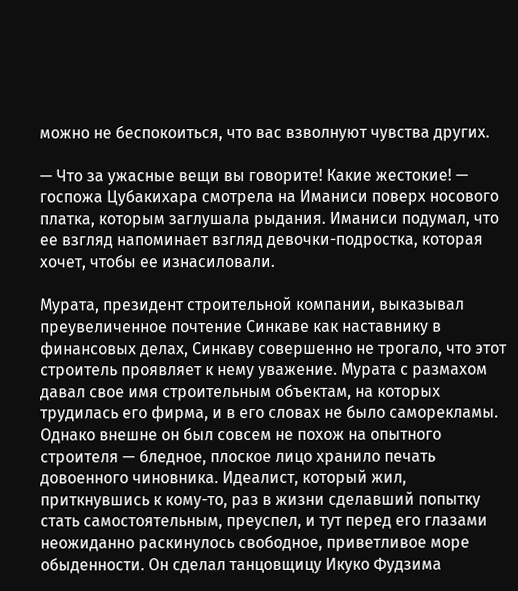можно не беспокоиться, что вас взволнуют чувства других.

— Что за ужасные вещи вы говорите! Какие жестокие! — госпожа Цубакихара смотрела на Иманиси поверх носового платка, которым заглушала рыдания. Иманиси подумал, что ее взгляд напоминает взгляд девочки-подростка, которая хочет, чтобы ее изнасиловали.

Мурата, президент строительной компании, выказывал преувеличенное почтение Синкаве как наставнику в финансовых делах, Синкаву совершенно не трогало, что этот строитель проявляет к нему уважение. Мурата с размахом давал свое имя строительным объектам, на которых трудилась его фирма, и в его словах не было саморекламы. Однако внешне он был совсем не похож на опытного строителя — бледное, плоское лицо хранило печать довоенного чиновника. Идеалист, который жил, приткнувшись к кому-то, раз в жизни сделавший попытку стать самостоятельным, преуспел, и тут перед его глазами неожиданно раскинулось свободное, приветливое море обыденности. Он сделал танцовщицу Икуко Фудзима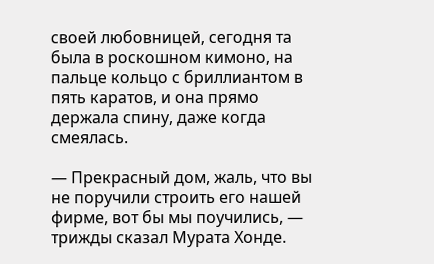своей любовницей, сегодня та была в роскошном кимоно, на пальце кольцо с бриллиантом в пять каратов, и она прямо держала спину, даже когда смеялась.

— Прекрасный дом, жаль, что вы не поручили строить его нашей фирме, вот бы мы поучились, — трижды сказал Мурата Хонде.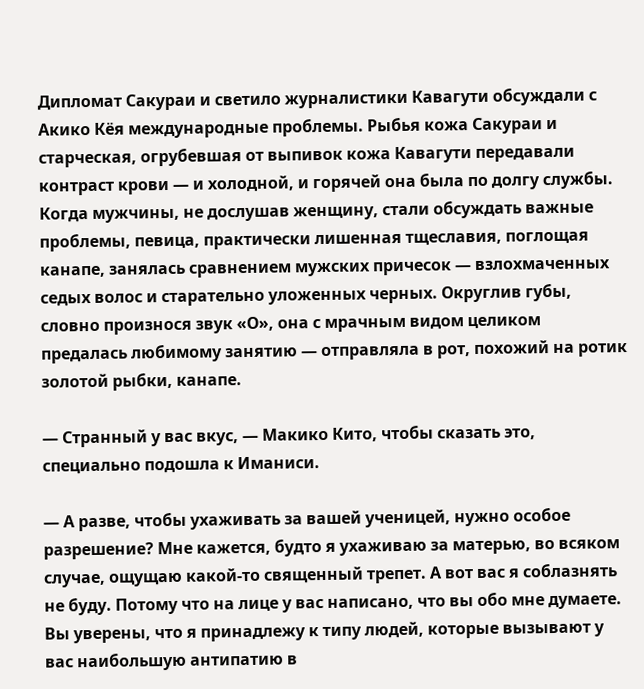Дипломат Сакураи и светило журналистики Кавагути обсуждали с Акико Кёя международные проблемы. Рыбья кожа Сакураи и старческая, огрубевшая от выпивок кожа Кавагути передавали контраст крови — и холодной, и горячей она была по долгу службы. Когда мужчины, не дослушав женщину, стали обсуждать важные проблемы, певица, практически лишенная тщеславия, поглощая канапе, занялась сравнением мужских причесок — взлохмаченных седых волос и старательно уложенных черных. Округлив губы, словно произнося звук «О», она с мрачным видом целиком предалась любимому занятию — отправляла в рот, похожий на ротик золотой рыбки, канапе.

— Странный у вас вкус, — Макико Кито, чтобы сказать это, специально подошла к Иманиси.

— А разве, чтобы ухаживать за вашей ученицей, нужно особое разрешение? Мне кажется, будто я ухаживаю за матерью, во всяком случае, ощущаю какой-то священный трепет. А вот вас я соблазнять не буду. Потому что на лице у вас написано, что вы обо мне думаете. Вы уверены, что я принадлежу к типу людей, которые вызывают у вас наибольшую антипатию в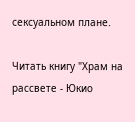сексуальном плане.

Читать книгу "Храм на рассвете - Юкио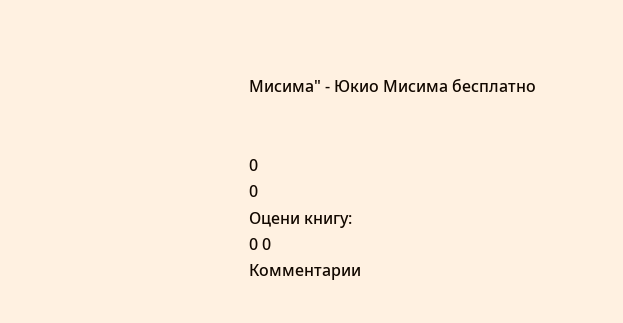Мисима" - Юкио Мисима бесплатно


0
0
Оцени книгу:
0 0
Комментарии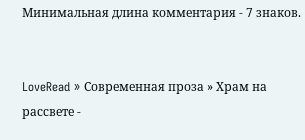Минимальная длина комментария - 7 знаков.


LoveRead » Современная проза » Храм на рассвете -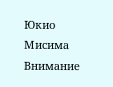Юкио Мисима
Внимание